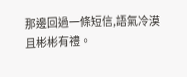那邊回過一條短信,語氣冷漠且彬彬有禮。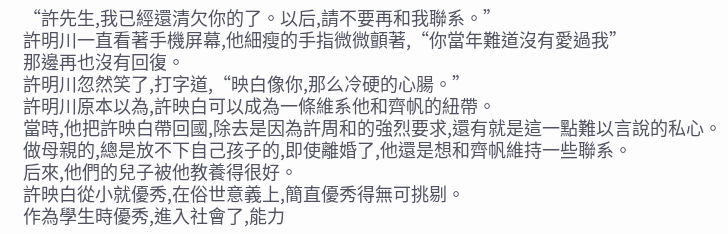“許先生,我已經還清欠你的了。以后,請不要再和我聯系。”
許明川一直看著手機屏幕,他細瘦的手指微微顫著,“你當年難道沒有愛過我”
那邊再也沒有回復。
許明川忽然笑了,打字道,“映白像你,那么冷硬的心腸。”
許明川原本以為,許映白可以成為一條維系他和齊帆的紐帶。
當時,他把許映白帶回國,除去是因為許周和的強烈要求,還有就是這一點難以言說的私心。
做母親的,總是放不下自己孩子的,即使離婚了,他還是想和齊帆維持一些聯系。
后來,他們的兒子被他教養得很好。
許映白從小就優秀,在俗世意義上,簡直優秀得無可挑剔。
作為學生時優秀,進入社會了,能力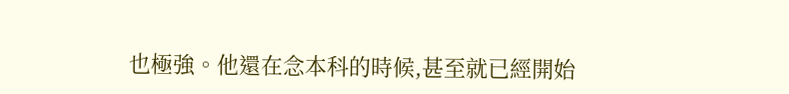也極強。他還在念本科的時候,甚至就已經開始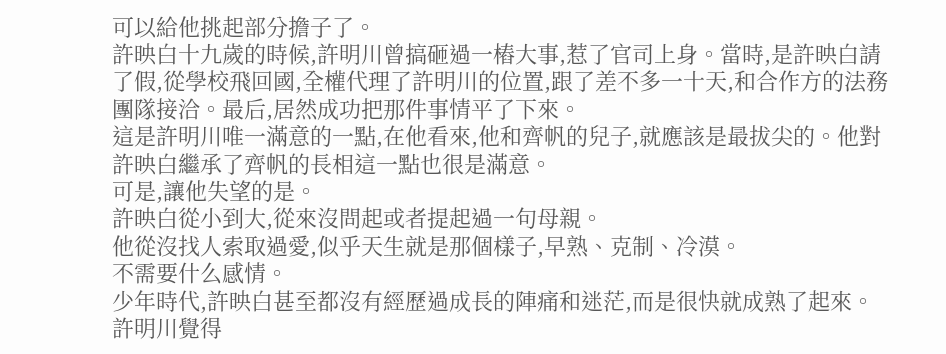可以給他挑起部分擔子了。
許映白十九歲的時候,許明川曾搞砸過一樁大事,惹了官司上身。當時,是許映白請了假,從學校飛回國,全權代理了許明川的位置,跟了差不多一十天,和合作方的法務團隊接洽。最后,居然成功把那件事情平了下來。
這是許明川唯一滿意的一點,在他看來,他和齊帆的兒子,就應該是最拔尖的。他對許映白繼承了齊帆的長相這一點也很是滿意。
可是,讓他失望的是。
許映白從小到大,從來沒問起或者提起過一句母親。
他從沒找人索取過愛,似乎天生就是那個樣子,早熟、克制、冷漠。
不需要什么感情。
少年時代,許映白甚至都沒有經歷過成長的陣痛和迷茫,而是很快就成熟了起來。
許明川覺得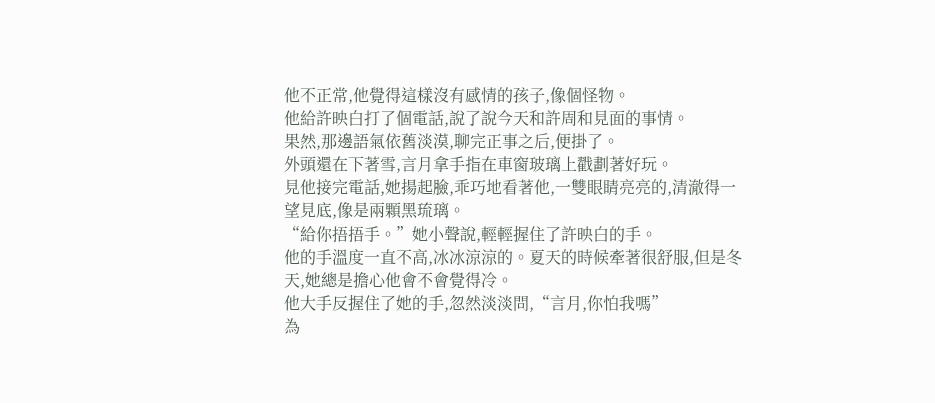他不正常,他覺得這樣沒有感情的孩子,像個怪物。
他給許映白打了個電話,說了說今天和許周和見面的事情。
果然,那邊語氣依舊淡漠,聊完正事之后,便掛了。
外頭還在下著雪,言月拿手指在車窗玻璃上戳劃著好玩。
見他接完電話,她揚起臉,乖巧地看著他,一雙眼睛亮亮的,清澈得一望見底,像是兩顆黑琉璃。
“給你捂捂手。”她小聲說,輕輕握住了許映白的手。
他的手溫度一直不高,冰冰涼涼的。夏天的時候牽著很舒服,但是冬天,她總是擔心他會不會覺得冷。
他大手反握住了她的手,忽然淡淡問,“言月,你怕我嗎”
為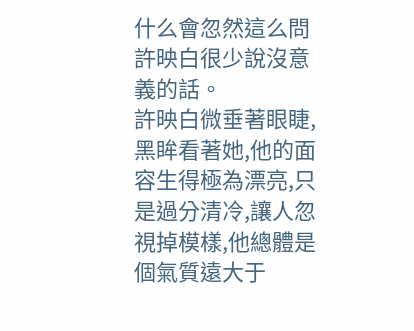什么會忽然這么問
許映白很少說沒意義的話。
許映白微垂著眼睫,黑眸看著她,他的面容生得極為漂亮,只是過分清冷,讓人忽視掉模樣,他總體是個氣質遠大于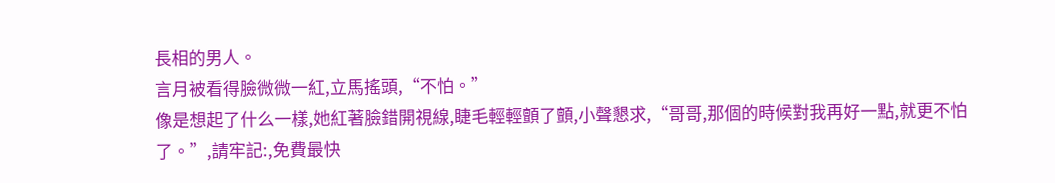長相的男人。
言月被看得臉微微一紅,立馬搖頭,“不怕。”
像是想起了什么一樣,她紅著臉錯開視線,睫毛輕輕顫了顫,小聲懇求,“哥哥,那個的時候對我再好一點,就更不怕了。”,請牢記:,免費最快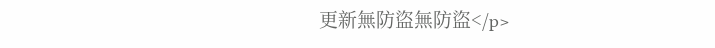更新無防盜無防盜</p>